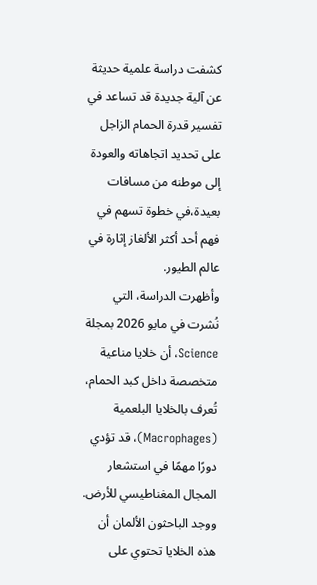كشفت دراسة علمية حديثة عن آلية جديدة قد تساعد في تفسير قدرة الحمام الزاجل على تحديد اتجاهاته والعودة إلى موطنه من مسافات بعيدة،في خطوة تسهم في فهم أحد أكثر الألغاز إثارة في عالم الطيور.
وأظهرت الدراسة، التي نُشرت في مايو 2026 بمجلة Science، أن خلايا مناعية متخصصة داخل كبد الحمام، تُعرف بالخلايا البلعمية (Macrophages)، قد تؤدي دورًا مهمًا في استشعار المجال المغناطيسي للأرض. ووجد الباحثون الألمان أن هذه الخلايا تحتوي على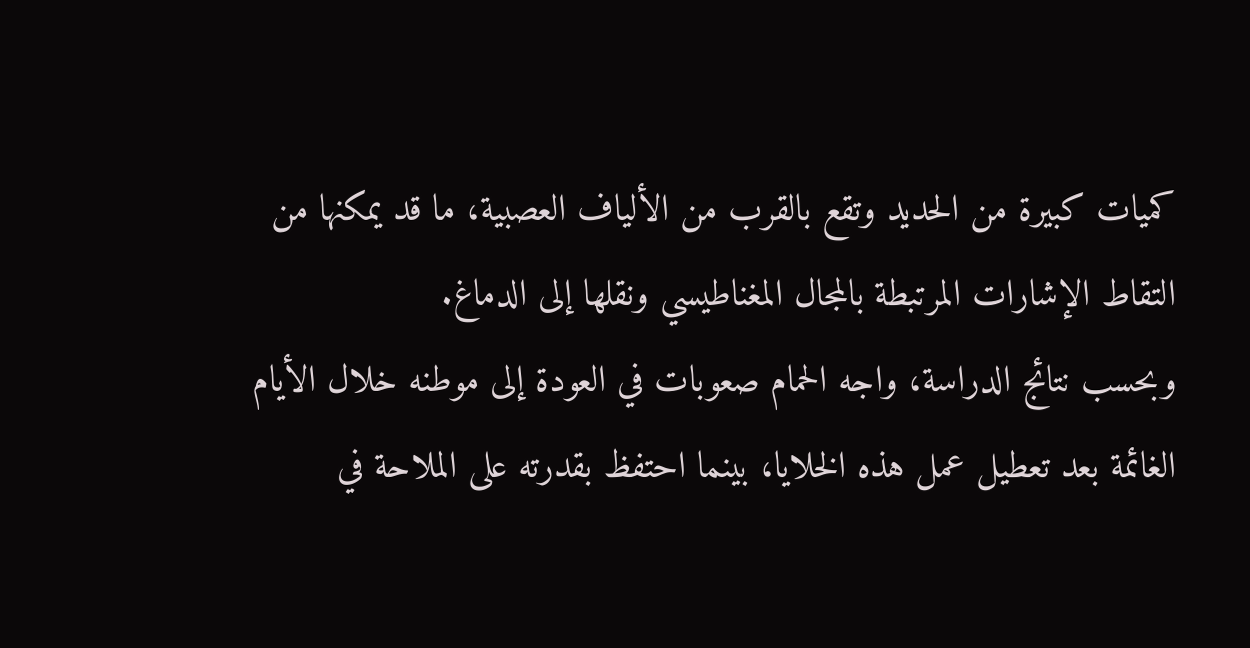كميات كبيرة من الحديد وتقع بالقرب من الألياف العصبية، ما قد يمكنها من التقاط الإشارات المرتبطة بالمجال المغناطيسي ونقلها إلى الدماغ.
وبحسب نتائج الدراسة، واجه الحمام صعوبات في العودة إلى موطنه خلال الأيام الغائمة بعد تعطيل عمل هذه الخلايا، بينما احتفظ بقدرته على الملاحة في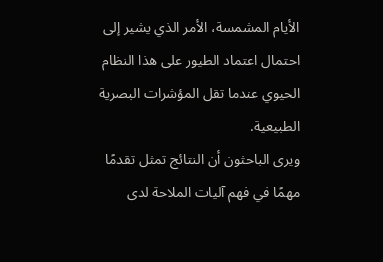الأيام المشمسة، الأمر الذي يشير إلى احتمال اعتماد الطيور على هذا النظام الحيوي عندما تقل المؤشرات البصرية الطبيعية.
ويرى الباحثون أن النتائج تمثل تقدمًا مهمًا في فهم آليات الملاحة لدى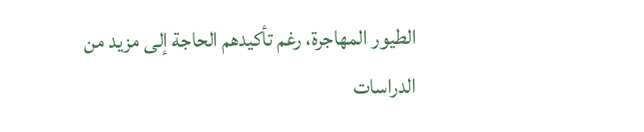الطيور المهاجرة، رغم تأكيدهم الحاجة إلى مزيد من الدراسات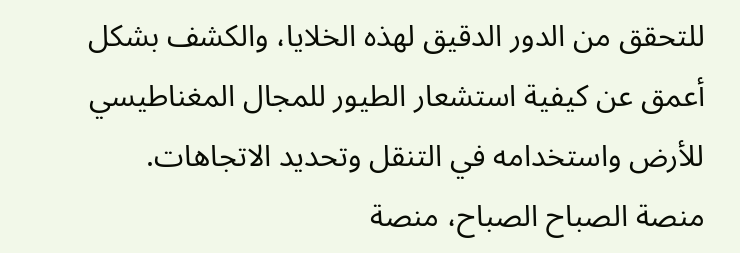للتحقق من الدور الدقيق لهذه الخلايا، والكشف بشكل أعمق عن كيفية استشعار الطيور للمجال المغناطيسي للأرض واستخدامه في التنقل وتحديد الاتجاهات.
منصة الصباح الصباح، منصة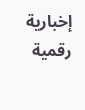إخبارية رقمية